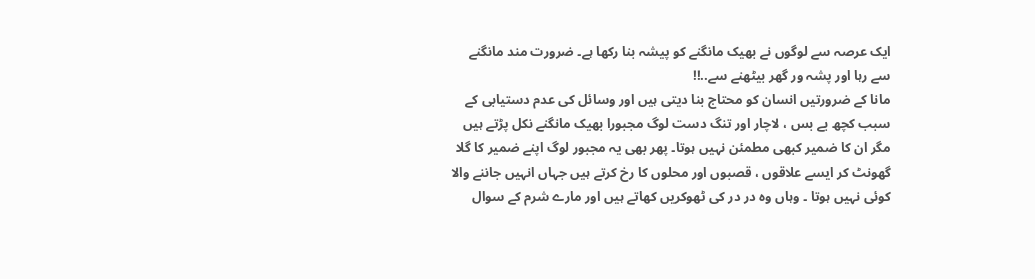ایک عرصہ سے لوگوں نے بھیک مانگنے کو پیشہ بنا رکھا ہے۔ ضرورت مند مانگنے سے رہا اور پشہ ور گھر بیٹهنے سے..!!
مانا کے ضرورتیں انسان کو محتاج بنا دیتی ہیں اور وسائل کی عدم دستیابی کے سبب کچھ بے بس ، لاچار اور تنگ دست لوگ مجبورا بهیک مانگنے نکل پڑتے ہیں مگر ان کا ضمیر کبھی مطمئن نہیں ہوتا۔ پھر بھی یہ مجبور لوگ اپنے ضمیر کا گلا گهونٹ کر ایسے علاقوں ، قصبوں اور محلوں کا رخ کرتے ہیں جہاں انہیں جاننے والا کوئی نہیں ہوتا ۔ وہاں وہ در در کی ٹھوکریں کھاتے ہیں اور مارے شرم کے سوال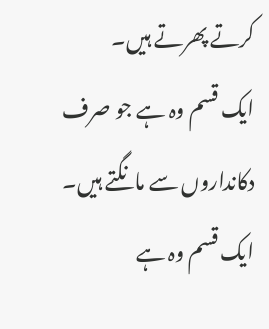کرتے پھرتے ہیں۔
ایک قسم وہ ہے جو صرف دکانداروں سے مانگتے ہیں۔ ایک قسم وہ ہے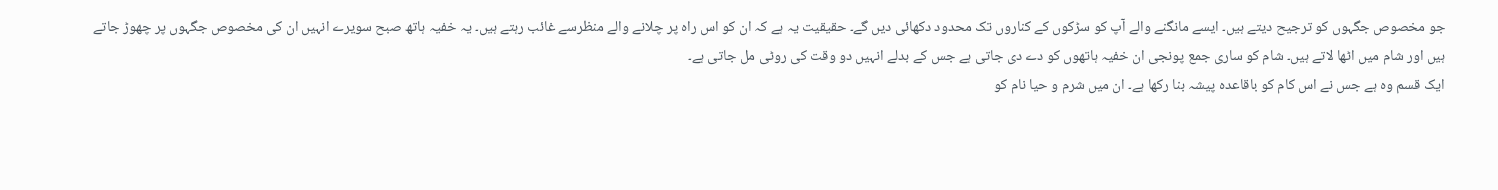جو مخصوص جگہوں کو ترجیح دیتے ہیں۔ ایسے مانگنے والے آپ کو سڑکوں کے کناروں تک محدود دکهائی دیں گے۔ حقیقیت یہ ہے کہ ان کو اس راہ پر چلانے والے منظرسے غائب رہتے ہیں۔ یہ خفیہ ہاتھ صبح سویرے انہیں ان کی مخصوص جگہوں پر چھوڑ جاتے ہیں اور شام میں اٹھا لاتے ہیں۔ شام کو ساری جمع پونجی ان خفیہ ہاتھوں کو دے دی جاتی ہے جس کے بدلے انہیں دو وقت کی روٹی مل جاتی ہے۔
ایک قسم وہ ہے جس نے اس کام کو باقاعدہ پیشہ بنا رکھا ہے۔ ان میں شرم و حیا نام کو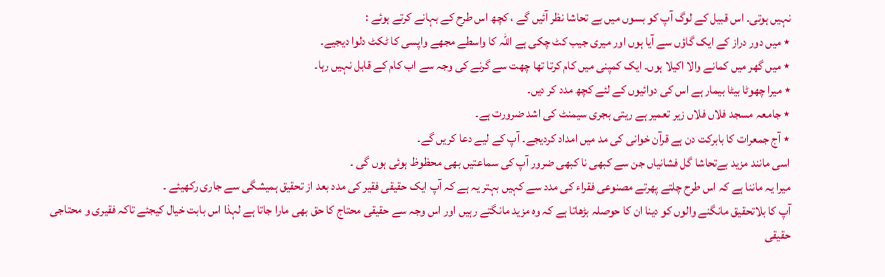نہیں ہوتی۔ اس قبیل کے لوگ آپ کو بسوں میں بے تحاشا نظر آئیں گے ، کچھ اس طرح کے بہانے کرتے ہوئے :
٭ میں دور دراز کے ایک گاؤں سے آیا ہوں اور میری جیب کٹ چکی ہے اللہ کا واسطے مجھے واپسی کا ٹکٹ دلوا دیجیے۔
٭ میں گھر میں کمانے والا اکیلا ہوں۔ ایک کمپنی میں کام کرتا تھا چهت سے گرنے کی وجہ سے اب کام کے قابل نہیں رہا۔
٭ میرا چھوٹا بیٹا بیمار ہے اس کی دوائیوں کے لئے کچھ مدد کر دیں۔
٭ جامعہ مسجد فلاں فلاں زیر تعمیر ہے ریتی بجری سیمنٹ کی اشد ضرورت ہے۔
٭ آج جمعرات کا بابرکت دن ہے قرآن خوانی کی مد میں امداد کردیجے۔ آپ کے لیے دعا کریں گے۔
اسی مانند مزید بےتحاشا گل فشانیاں جن سے کبھی نا کبھی ضرور آپ کی سماعتیں بھی محظوظ ہوئی ہوں گی ۔
میرا یہ ماننا ہے کہ اس طرح چلتے پھرتے مصنوعی فقراء کی مدد سے کہیں بہتر یہ ہے کہ آپ ایک حقیقی فقیر کی مدد بعد از تحقیق ہمیشگی سے جاری رکھیئے ۔
آپ کا بلاتحقیق مانگنے والوں کو دینا ان کا حوصلہ بڑھاتا ہے کہ وہ مزید مانگتے رہیں اور اس وجہ سے حقیقی محتاج کا حق بھی مارا جاتا ہے لہذا اس بابت خیال کیجئے تاکہ فقیری و محتاجی حقیقی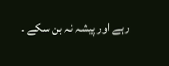رہے اور پیشہ نہ بن سکے ۔